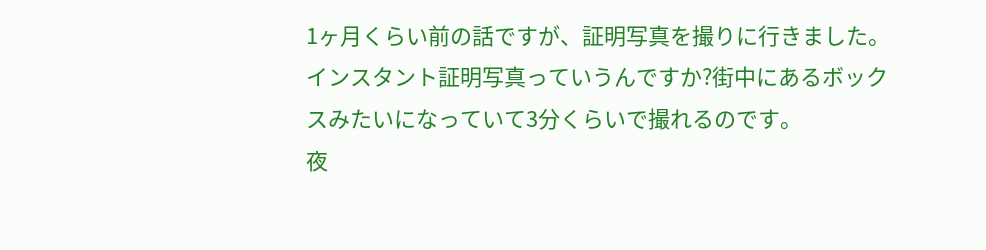1ヶ月くらい前の話ですが、証明写真を撮りに行きました。
インスタント証明写真っていうんですか?街中にあるボックスみたいになっていて3分くらいで撮れるのです。
夜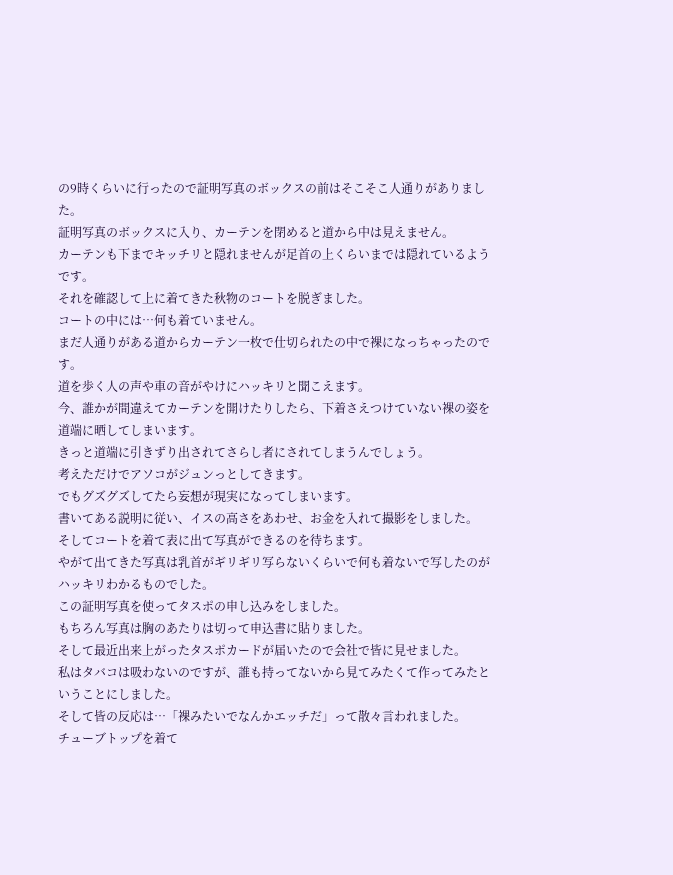の9時くらいに行ったので証明写真のボックスの前はそこそこ人通りがありました。
証明写真のボックスに入り、カーテンを閉めると道から中は見えません。
カーテンも下までキッチリと隠れませんが足首の上くらいまでは隠れているようです。
それを確認して上に着てきた秋物のコートを脱ぎました。
コートの中には…何も着ていません。
まだ人通りがある道からカーテン一枚で仕切られたの中で裸になっちゃったのです。
道を歩く人の声や車の音がやけにハッキリと聞こえます。
今、誰かが間違えてカーテンを開けたりしたら、下着さえつけていない裸の姿を道端に晒してしまいます。
きっと道端に引きずり出されてさらし者にされてしまうんでしょう。
考えただけでアソコがジュンっとしてきます。
でもグズグズしてたら妄想が現実になってしまいます。
書いてある説明に従い、イスの高さをあわせ、お金を入れて撮影をしました。
そしてコートを着て表に出て写真ができるのを待ちます。
やがて出てきた写真は乳首がギリギリ写らないくらいで何も着ないで写したのがハッキリわかるものでした。
この証明写真を使ってタスポの申し込みをしました。
もちろん写真は胸のあたりは切って申込書に貼りました。
そして最近出来上がったタスポカードが届いたので会社で皆に見せました。
私はタバコは吸わないのですが、誰も持ってないから見てみたくて作ってみたということにしました。
そして皆の反応は…「裸みたいでなんかエッチだ」って散々言われました。
チューブトップを着て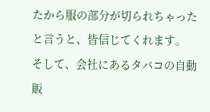たから服の部分が切られちゃったと言うと、皆信じてくれます。
そして、会社にあるタバコの自動販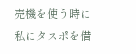売機を使う時に私にタスポを借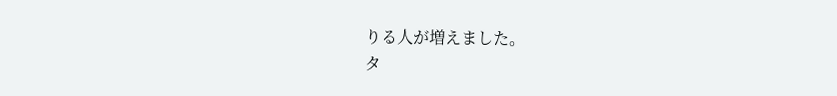りる人が増えました。
タ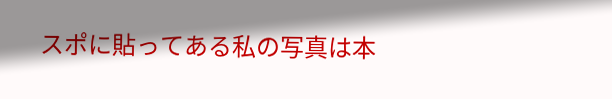スポに貼ってある私の写真は本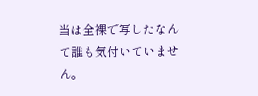当は全裸で写したなんて誰も気付いていません。